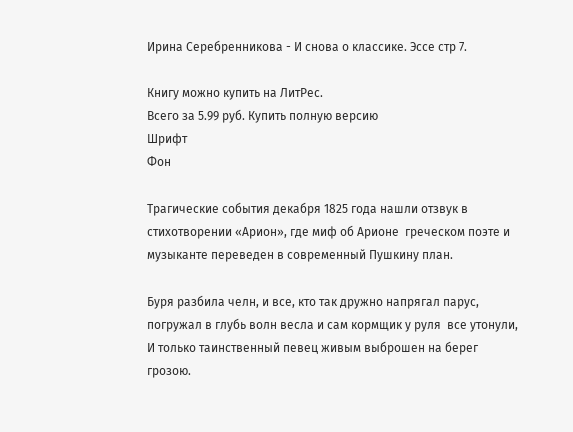Ирина Серебренникова - И снова о классике. Эссе стр 7.

Книгу можно купить на ЛитРес.
Всего за 5.99 руб. Купить полную версию
Шрифт
Фон

Трагические события декабря 1825 года нашли отзвук в стихотворении «Арион», где миф об Арионе  греческом поэте и музыканте переведен в современный Пушкину план.

Буря разбила челн, и все, кто так дружно напрягал парус, погружал в глубь волн весла и сам кормщик у руля  все утонули, И только таинственный певец живым выброшен на берег грозою.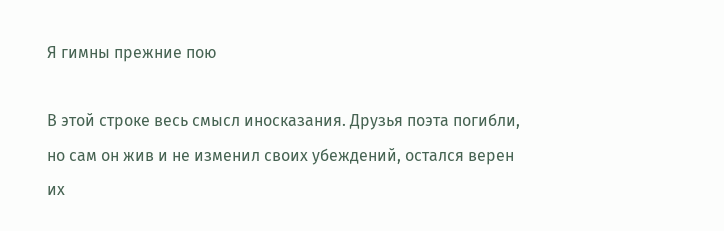Я гимны прежние пою

В этой строке весь смысл иносказания. Друзья поэта погибли, но сам он жив и не изменил своих убеждений, остался верен их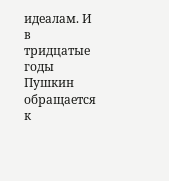идеалам. И в тридцатые годы Пушкин обращается к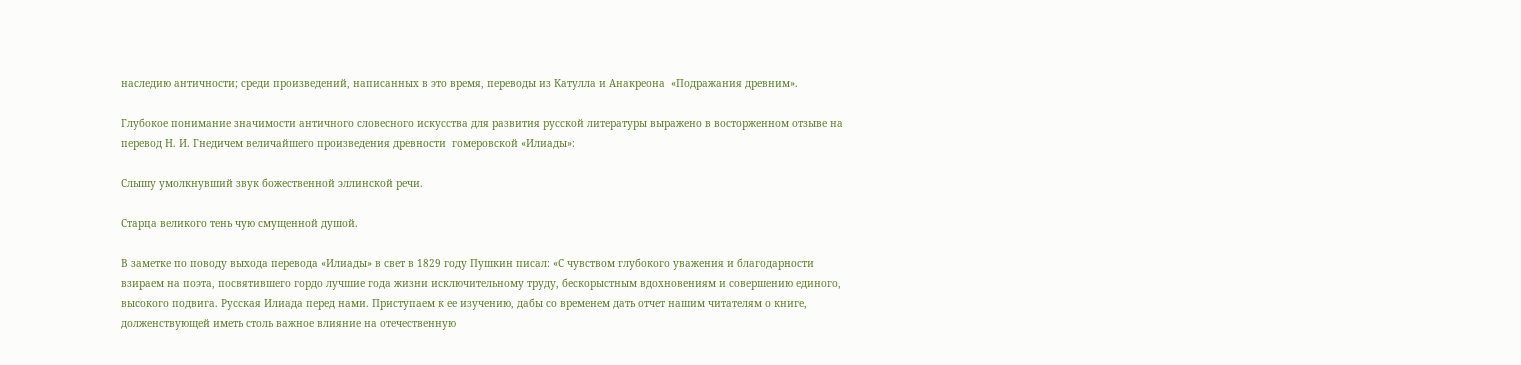наследию античности; среди произведений, написанных в это время, переводы из Катулла и Анакреона  «Подражания древним».

Глубокое понимание значимости античного словесного искусства для развития русской литературы выражено в восторженном отзыве на перевод Н. И. Гнедичем величайшего произведения древности  гомеровской «Илиады»:

Слышу умолкнувший звук божественной эллинской речи.

Старца великого тень чую смущенной душой.

В заметке по поводу выхода перевода «Илиады» в свет в 1829 году Пушкин писал: «С чувством глубокого уважения и благодарности взираем на поэта, посвятившего гордо лучшие года жизни исключительному труду, бескорыстным вдохновениям и совершению единого, высокого подвига. Русская Илиада перед нами. Приступаем к ее изучению, дабы со временем дать отчет нашим читателям о книге, долженствующей иметь столь важное влияние на отечественную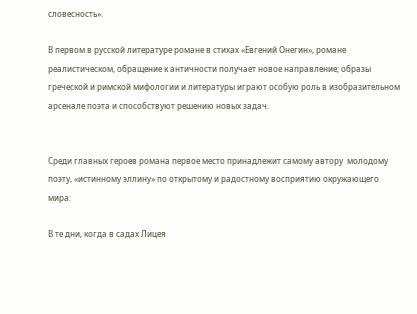словесность».

В первом в русской литературе романе в стихах «Евгений Онегин», романе реалистическом, обращение к античности получает новое направление; образы греческой и римской мифологии и литературы играют особую роль в изобразительном арсенале поэта и способствуют решению новых задач.


Среди главных героев романа первое место принадлежит самому автору  молодому поэту, «истинному эллину» по открытому и радостному восприятию окружающего мира:

В те дни, когда в садах Лицея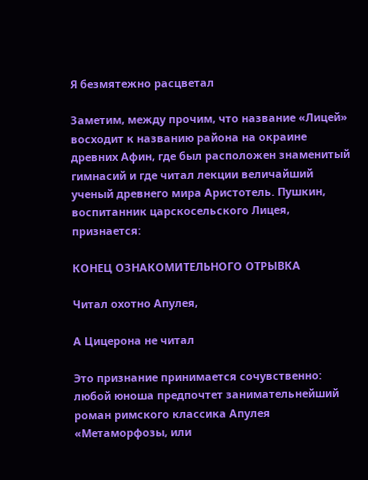Я безмятежно расцветал

Заметим, между прочим, что название «Лицей» восходит к названию района на окраине древних Афин, где был расположен знаменитый гимнасий и где читал лекции величайший ученый древнего мира Аристотель. Пушкин, воспитанник царскосельского Лицея, признается:

КОНЕЦ ОЗНАКОМИТЕЛЬНОГО ОТРЫВКА

Читал охотно Апулея,

А Цицерона не читал

Это признание принимается сочувственно: любой юноша предпочтет занимательнейший роман римского классика Апулея «Метаморфозы, или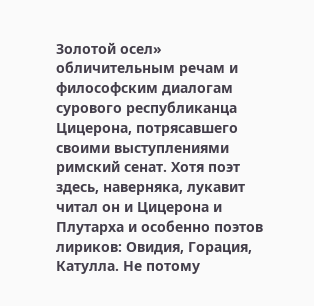Золотой осел» обличительным речам и философским диалогам сурового республиканца Цицерона, потрясавшего своими выступлениями римский сенат. Хотя поэт здесь, наверняка, лукавит  читал он и Цицерона и Плутарха и особенно поэтов  лириков: Овидия, Горация, Катулла. Не потому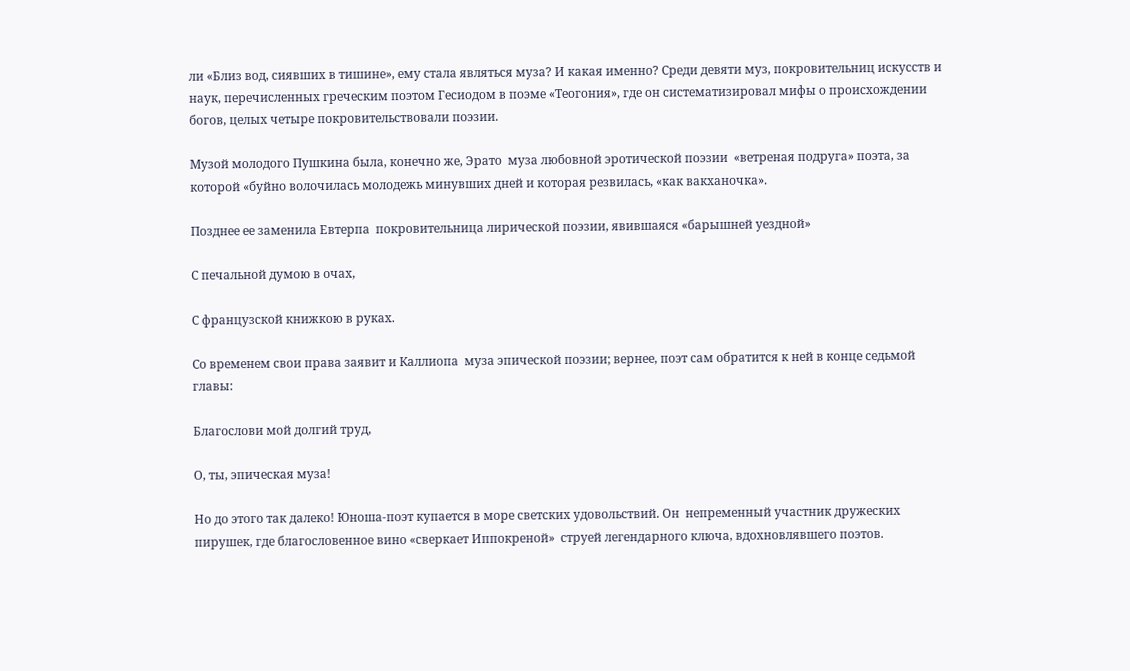ли «Близ вод, сиявших в тишине», ему стала являться муза? И какая именно? Среди девяти муз, покровительниц искусств и наук, перечисленных греческим поэтом Гесиодом в поэме «Теогония», где он систематизировал мифы о происхождении богов, целых четыре покровительствовали поэзии.

Музой молодого Пушкина была, конечно же, Эрато  муза любовной эротической поэзии  «ветреная подруга» поэта, за которой «буйно волочилась молодежь минувших дней и которая резвилась, «как вакханочка».

Позднее ее заменила Евтерпа  покровительница лирической поэзии, явившаяся «барышней уездной»

С печальной думою в очах,

С французской книжкою в руках.

Со временем свои права заявит и Каллиопа  муза эпической поэзии; вернее, поэт сам обратится к ней в конце седьмой главы:

Благослови мой долгий труд,

О, ты, эпическая муза!

Но до этого так далеко! Юноша-поэт купается в море светских удовольствий. Он  непременный участник дружеских пирушек, где благословенное вино «сверкает Иппокреной»  струей легендарного ключа, вдохновлявшего поэтов.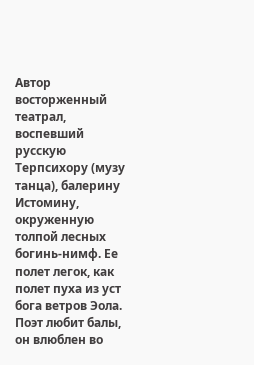Автор  восторженный театрал, воспевший русскую Терпсихору (музу танца), балерину Истомину, окруженную толпой лесных богинь-нимф. Ее полет легок, как полет пуха из уст бога ветров Эола. Поэт любит балы, он влюблен во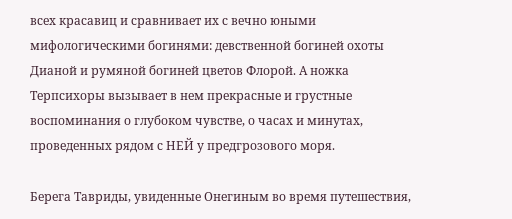всех красавиц и сравнивает их с вечно юными мифологическими богинями: девственной богиней охоты Дианой и румяной богиней цветов Флорой. А ножка Терпсихоры вызывает в нем прекрасные и грустные воспоминания о глубоком чувстве, о часах и минутах, проведенных рядом с НЕЙ у предгрозового моря.

Берега Тавриды, увиденные Онегиным во время путешествия,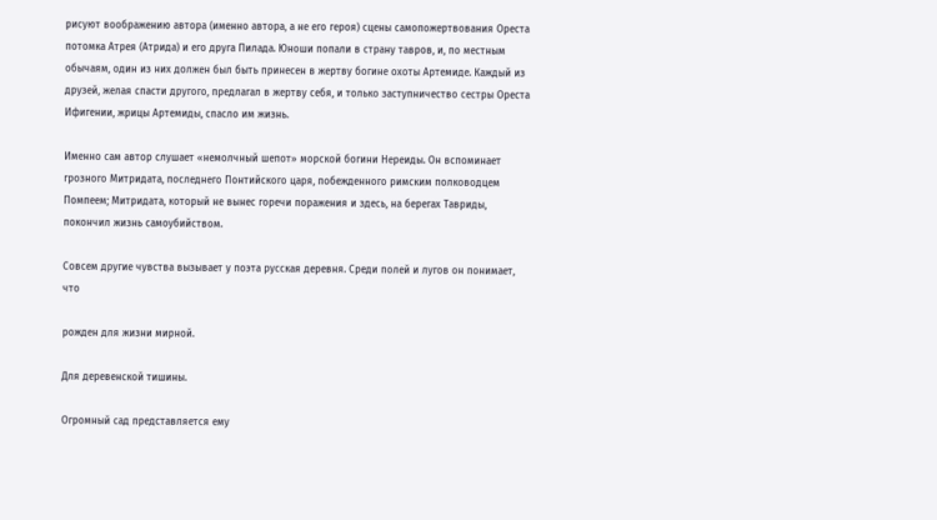рисуют воображению автора (именно автора, а не его героя) сцены самопожертвования Ореста  потомка Атрея (Атрида) и его друга Пилада. Юноши попали в страну тавров, и, по местным обычаям, один из них должен был быть принесен в жертву богине охоты Артемиде. Каждый из друзей, желая спасти другого, предлагал в жертву себя, и только заступничество сестры Ореста Ифигении, жрицы Артемиды, спасло им жизнь.

Именно сам автор слушает «немолчный шепот» морской богини Нереиды. Он вспоминает грозного Митридата, последнего Понтийского царя, побежденного римским полководцем Помпеем; Митридата, который не вынес горечи поражения и здесь, на берегах Тавриды, покончил жизнь самоубийством.

Совсем другие чувства вызывает у поэта русская деревня. Среди полей и лугов он понимает, что

рожден для жизни мирной.

Для деревенской тишины.

Огромный сад представляется ему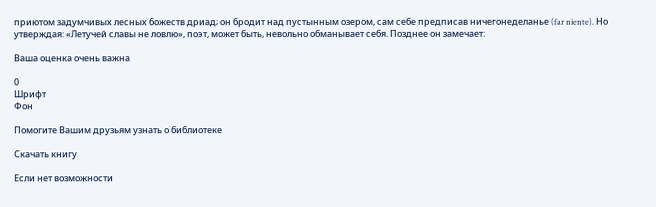приютом задумчивых лесных божеств дриад; он бродит над пустынным озером, сам себе предписав ничегонеделанье (far niente). Но утверждая: «Летучей славы не ловлю», поэт, может быть, невольно обманывает себя. Позднее он замечает:

Ваша оценка очень важна

0
Шрифт
Фон

Помогите Вашим друзьям узнать о библиотеке

Скачать книгу

Если нет возможности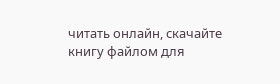читать онлайн, скачайте книгу файлом для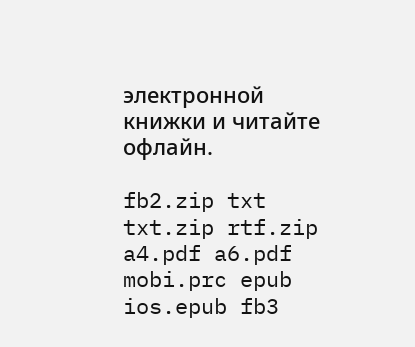электронной книжки и читайте офлайн.

fb2.zip txt txt.zip rtf.zip a4.pdf a6.pdf mobi.prc epub ios.epub fb3